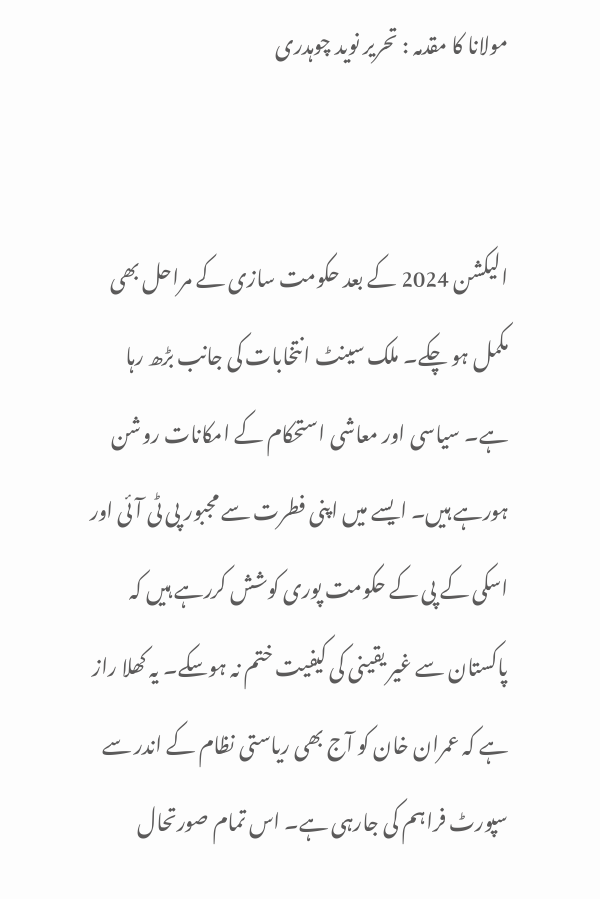مولانا کا مقدمہ : تحریر نوید چوہدری


الیکشن 2024 کے بعد حکومت سازی کے مراحل بھی مکمل ہو چکے۔ ملک سینٹ انتخابات کی جانب بڑھ رہا ہے۔ سیاسی اور معاشی استحکام کے امکانات روشن ہورہے ہیں۔ ایسے میں اپنی فطرت سے مجبور پی ٹی آئی اور اسکی کے پی کے حکومت پوری کوشش کررہے ہیں کہ پاکستان سے غیر یقینی کی کیفیت ختم نہ ہوسکے۔ یہ کھلا راز ہے کہ عمران خان کو آج بھی ریاستی نظام کے اندر سے سپورٹ فراہم کی جارہی ہے۔ اس تمام صورتحال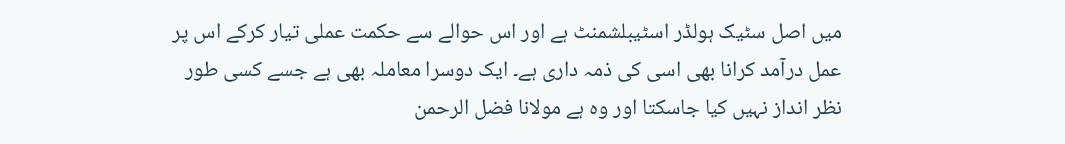میں اصل سٹیک ہولڈر اسٹیبلشمنٹ ہے اور اس حوالے سے حکمت عملی تیار کرکے اس پر عمل درآمد کرانا بھی اسی کی ذمہ داری ہے۔ ایک دوسرا معاملہ بھی ہے جسے کسی طور نظر انداز نہیں کیا جاسکتا اور وہ ہے مولانا فضل الرحمن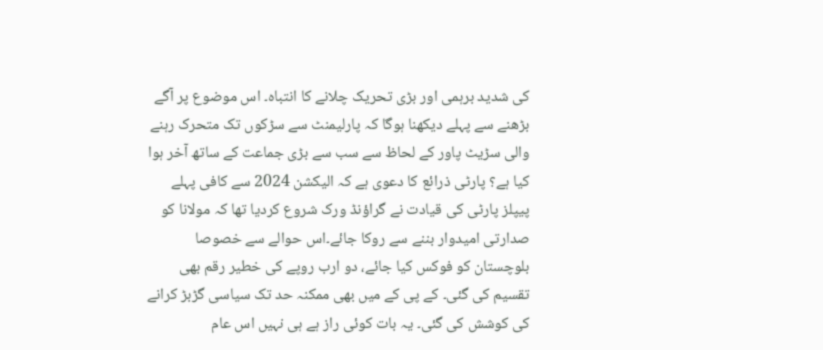کی شدید برہمی اور بڑی تحریک چلانے کا انتباہ۔ اس موضوع پر آگے بڑھنے سے پہلے دیکھنا ہوگا کہ پارلیمنٹ سے سڑکوں تک متحرک رہنے والی سڑیٹ پاور کے لحاظ سے سب سے بڑی جماعت کے ساتھ آخر ہوا کیا ہے؟ پارٹی ذرائع کا دعوی ہے کہ الیکشن 2024 سے کافی پہلے پیپلز پارٹی کی قیادت نے گراؤنڈ ورک شروع کردیا تھا کہ مولانا کو صدارتی امیدوار بننے سے روکا جائے۔اس حوالے سے خصوصا بلوچستان کو فوکس کیا جائے، دو ارب روپے کی خطیر رقم بھی تقسیم کی گئی۔ کے پی کے میں بھی ممکنہ حد تک سیاسی گڑبڑ کرانے کی کوشش کی گئی۔ یہ بات کوئی راز ہے ہی نہیں اس عام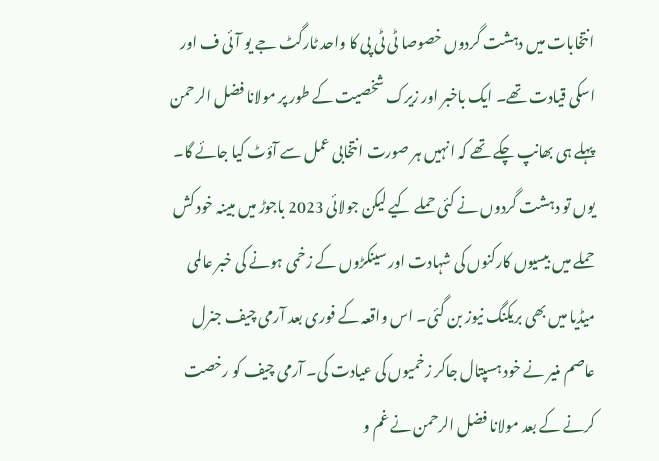انتخابات میں دہشت گردوں خصوصا ٹی ٹی پی کا واحد ٹارگٹ جے یو آئی ف اور اسکی قیادت تھے۔ ایک باخبر اور زیرک شخصیت کے طور پر مولانا فضل الرحمن پہلے ہی بھانپ چکے تھے کہ انہیں ہر صورت انتخابی عمل سے آؤٹ کیا جائے گا۔ یوں تو دہشت گردوں نے کئی حملے کیے لیکن جولائی 2023 باجوڑ میں مبینہ خود کش حملے میں بیسیوں کارکنوں کی شہادت اور سینکڑوں کے زخمی ہونے کی خبر عالمی میڈیا میں بھی بریکنگ نیوز بن گئی۔ اس واقعہ کے فوری بعد آرمی چیف جنرل عاصم منیر نے خود ہسپتال جاکر زخمیوں کی عیادت کی۔ آرمی چیف کو رخصت کرنے کے بعد مولانا فضل الرحمن نے غم و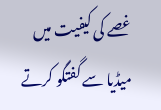غصے کی کیفیت میں میڈیا سے گفتگو کرتے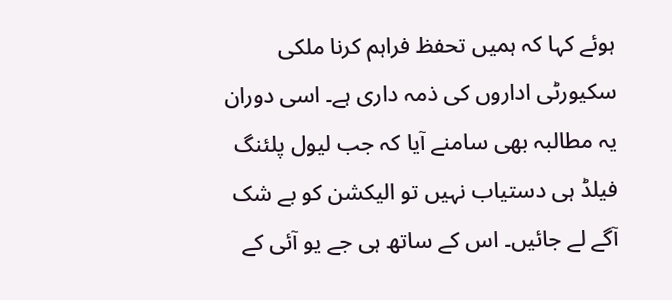ہوئے کہا کہ ہمیں تحفظ فراہم کرنا ملکی سکیورٹی اداروں کی ذمہ داری ہے۔ اسی دوران یہ مطالبہ بھی سامنے آیا کہ جب لیول پلئنگ فیلڈ ہی دستیاب نہیں تو الیکشن کو بے شک آگے لے جائیں۔ اس کے ساتھ ہی جے یو آئی کے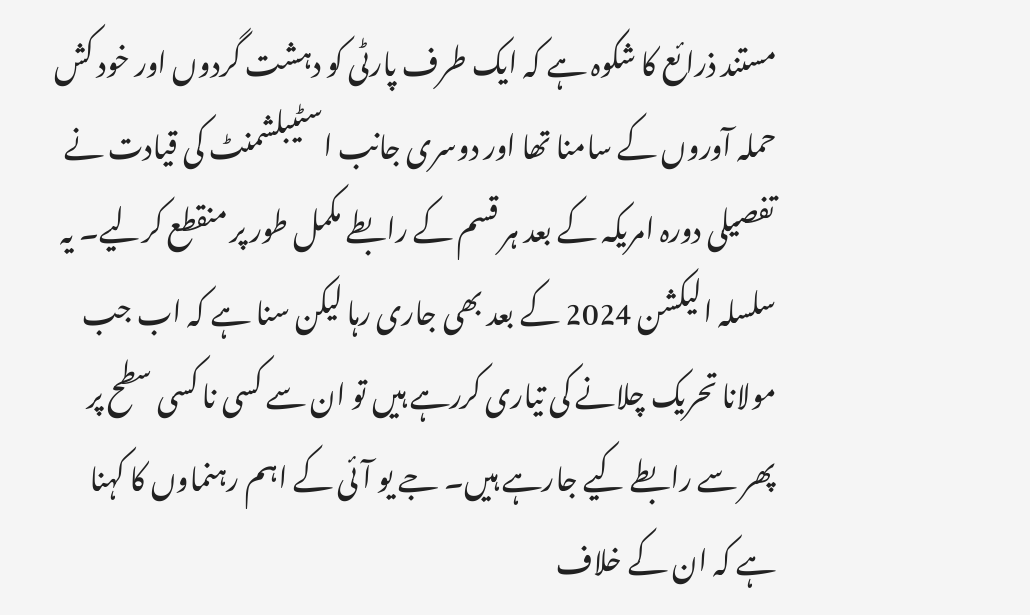مستند ذرائع کا شکوہ ہے کہ ایک طرف پارٹی کو دہشت گردوں اور خود کش حملہ آوروں کے سامنا تھا اور دوسری جانب اسٹیبلشمنٹ کی قیادت نے تفصیلی دورہ امریکہ کے بعد ہر قسم کے رابطے مکمل طور پر منقطع کرلیے۔ یہ سلسلہ الیکشن 2024 کے بعد بھی جاری رہا لیکن سنا ہے کہ اب جب مولانا تحریک چلانے کی تیاری کررہے ہیں تو ان سے کسی نا کسی سطح پر پھر سے رابطے کیے جارہے ہیں۔ جے یو آئی کے اہم رہنماوں کا کہنا ہے کہ ان کے خلاف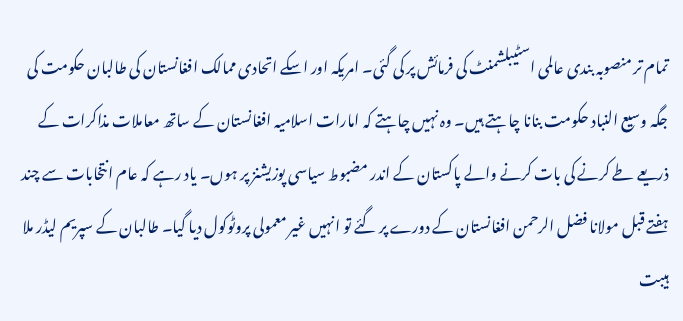تمام تر منصوبہ بندی عالمی اسٹیبلشمنٹ کی فرمائش پر کی گئی۔ امریکہ اور اسکے اتحادی ممالک افغانستان کی طالبان حکومت کی جگہ وسیع النباد حکومت بنانا چاہتے ہیں۔ وہ نہیں چاہتے کہ امارات اسلامیہ افغانستان کے ساتھ معاملات مذاکرات کے ذریعے طے کرنے کی بات کرنے والے پاکستان کے اندر مضبوط سیاسی پوزیشنز پر ہوں۔ یاد رہے کہ عام انتخابات سے چند ہفتے قبل مولانا فضل الرحمن افغانستان کے دورے پر گئے تو انہیں غیر معمولی پروٹوکول دیا گیا۔ طالبان کے سپریم لیڈر ملا ہیبت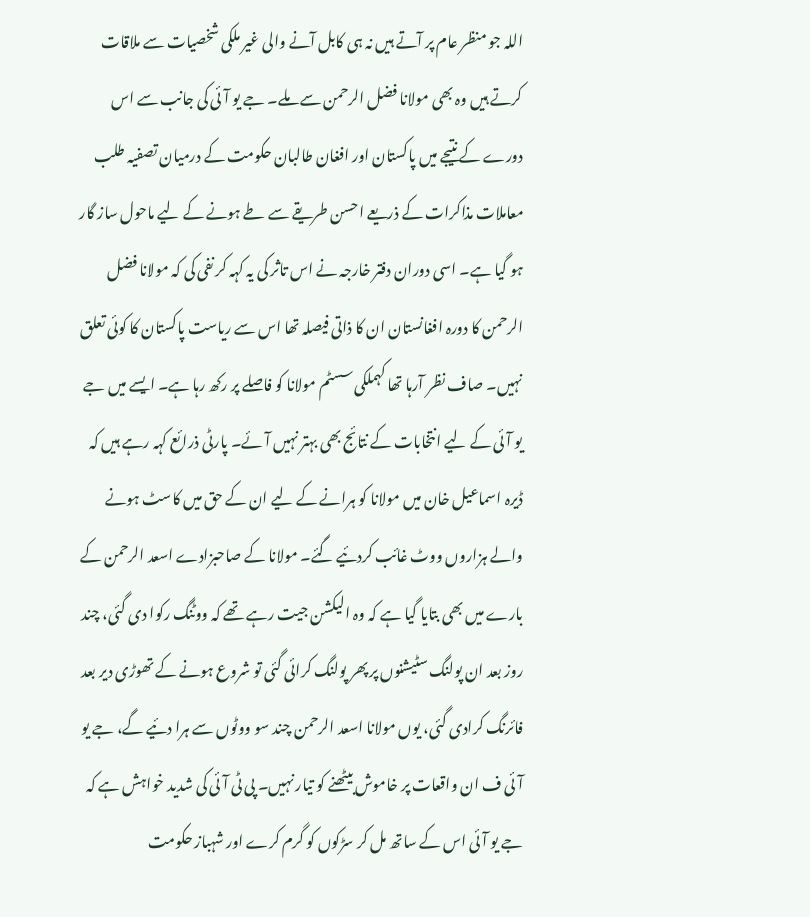اللہ جو منظر عام پر آتے ہیں نہ ہی کابل آنے والی غیر ملکی شخصیات سے ملاقات کرتے ہیں وہ بھی مولانا فضل الرحمن سے ملے۔ جے یو آئی کی جانب سے اس دورے کے نتیجے میں پاکستان اور افغان طالبان حکومت کے درمیان تصفیہ طلب معاملات مذاکرات کے ذریعے احسن طریقے سے طے ہونے کے لیے ماحول ساز گار ہو گیا ہے۔ اسی دوران دفتر خارجہ نے اس تاثر کی یہ کہہ کر نفی کی کہ مولانا فضل الرحمن کا دورہ افغانستان ان کا ذاتی فیصلہ تھا اس سے ریاست پاکستان کا کوئی تعلق نہیں۔ صاف نظر آرہا تھا کہملکی سسٹم مولانا کو فاصلے پر رکھ رہا ہے۔ ایسے میں جے یو آئی کے لیے انتخابات کے نتائج بھی بہتر نہیں آئے۔ پارٹی ذرائع کہہ رہے ہیں کہ ڈیرہ اسماعیل خان میں مولانا کو ہرانے کے لیے ان کے حق میں کاسٹ ہونے والے ہزاروں ووٹ غائب کردئیے گئے۔ مولانا کے صاحبزادے اسعد الرحمن کے بارے میں بھی بتایا گیا ہے کہ وہ الیکشن جیت رہے تھے کہ ووٹنگ رکوا دی گئی، چند روز بعد ان پولنگ سٹیشنوں پر پھر پولنگ کرائی گئی تو شروع ہونے کے تھوڑی دیر بعد فائرنگ کرادی گئی، یوں مولانا اسعد الرحمن چند سو ووٹوں سے ہرا دئیے گے، جے یو آئی ف ان واقعات پر خاموش بیٹھنے کو تیار نہیں۔ پی ٹی آئی کی شدید خواہش ہے کہ جے یو آئی اس کے ساتھ مل کر سڑکوں کو گرم کرے اور شہباز حکومت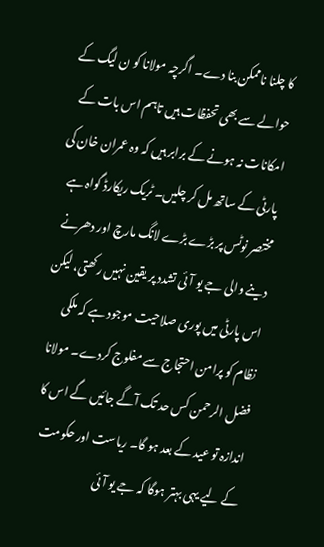کا چلنا ناممکن بنا دے۔ اگرچہ مولانا کو ن لیگ کے حوالے سے بھی تحفظات ہیں تاہم اس بات کے امکانات نہ ہونے کے برابر ہیں کہ وہ عمران خان کی پارٹی کے ساتھ مل کر چلیں۔ ٹریک ریکارڈ گواہ ہے مختصر نوٹس پر بڑے بڑے لانگ مارچ اور دھرنے دینے والی جے یو آئی تشدد پر یقین نہیں رکھتی، لیکن اس پارٹی میں پوری صلاحیت موجود ہے کہ ملکی نظام کو پرامن احتجاج سے مفلوج کردے۔ مولانا فضل الرحمن کس حد تک آگے جائیں گے اس کا اندازہ تو عید کے بعد ہو گا۔ ریاست اور حکومت کے لیے یہی بہتر ہوگا کہ جے یو آئی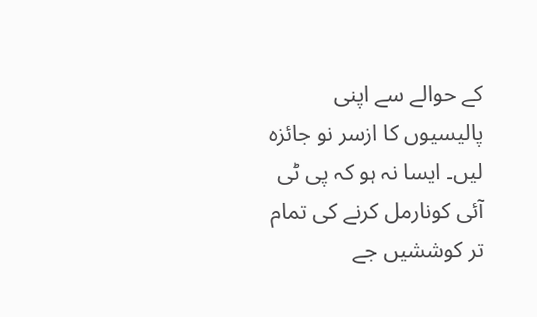کے حوالے سے اپنی پالیسیوں کا ازسر نو جائزہ لیں۔ ایسا نہ ہو کہ پی ٹی آئی کونارمل کرنے کی تمام تر کوششیں جے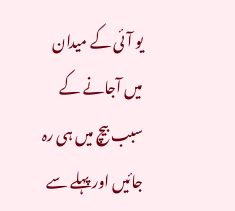یو آئی کے میدان میں آجانے کے سبب بیچ میں ہی رہ جائیں اور پہلے سے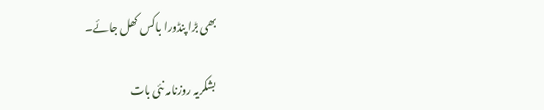بھی بڑا پنڈورا باکس کھل جائے۔

بشکریہ روزنامہ نئی بات